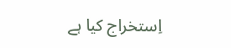اِستخراج کیا ہے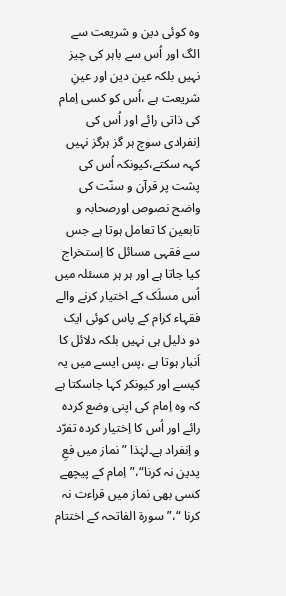وہ کوئی دین و شریعت سے الگ اور اُس سے باہر کی چیز نہیں بلکہ عین دین اور عینِ شریعت ہے ،اُس کو کسی اِمام کی ذاتی رائے اور اُس کی اِنفرادی سوچ ہر گز ہرگز نہیں کہہ سکتے،کیونکہ اُس کی پشت پر قرآن و سنّت کی واضح نصوص اورصحابہ و تابعین کا تعامل ہوتا ہے جس سے فقہی مسائل کا اِستخراج کیا جاتا ہے اور ہر ہر مسئلہ میں اُس مسلَک کے اختیار کرنے والے فقہاء کرام کے پاس کوئی ایک دو دلیل ہی نہیں بلکہ دلائل کا اَنبار ہوتا ہے ،پس ایسے میں یہ کیسے اور کیونکر کہا جاسکتا ہے کہ وہ اِمام کی اپنی وضع کردہ رائے اور اُس کا اِختیار کردہ تفرّد و اِنفراد ہے۔لہٰذا ”نماز میں فعِ یدین نہ کرنا“،”اِمام کے پیچھے کسی بھی نماز میں قراءت نہ کرنا “،”سورۃ الفاتحہ کے اختتام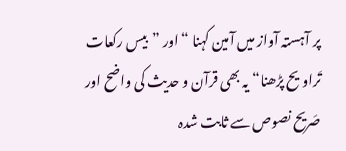پر آہستہ آواز میں آمین کہنا “ اور ”بیس رکعات تَراویح پڑھنا“ یہ بھی قرآن و حدیث کی واضح اور صَریح نصوص سے ثابت شدہ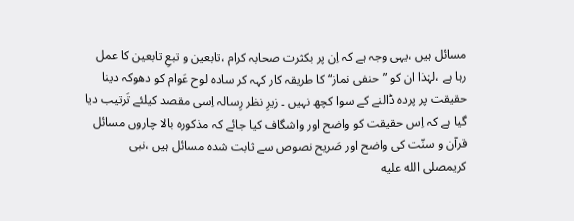مسائل ہیں ،یہی وجہ ہے کہ اِن پر بکثرت صحابہ کرام ،تابعین و تبعِ تابعین کا عمل رہا ہے ،لہٰذا ان کو ”حنفی نماز“کا طریقہ کار کہہ کر سادہ لوح عَوام کو دھوکہ دینا حقیقت پر پردہ ڈالنے کے سوا کچھ نہیں ۔ زیرِ نظر رِسالہ اِسی مقصد کیلئے تَرتیب دیا گیا ہے کہ اِس حقیقت کو واضح اور واشگاف کیا جائے کہ مذکورہ بالا چاروں مسائل قرآن و سنّت کی واضح اور صَریح نصوص سے ثابت شدہ مسائل ہیں ،نبی کریمصلى الله عليه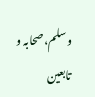وسلم،صحابہ و تابعین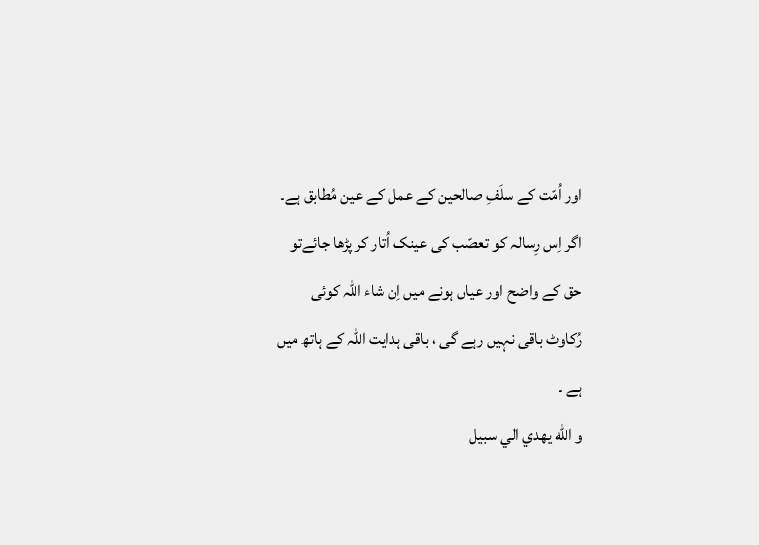اور اُمّت کے سلَفِ صالحین کے عمل کے عین مُطابق ہے۔
اگر اِس رِسالہ کو تعصّب کی عینک اُتار کر پڑھا جائےتو حق کے واضح اور عیاں ہونے میں اِن شاء اللہ کوئی رُکاوٹ باقی نہیں رہے گی ، باقی ہدایت اللہ کے ہاتھ میں ہے ۔
و الله يهدي الي سبيل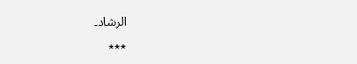الرشاد۔
٭٭٭